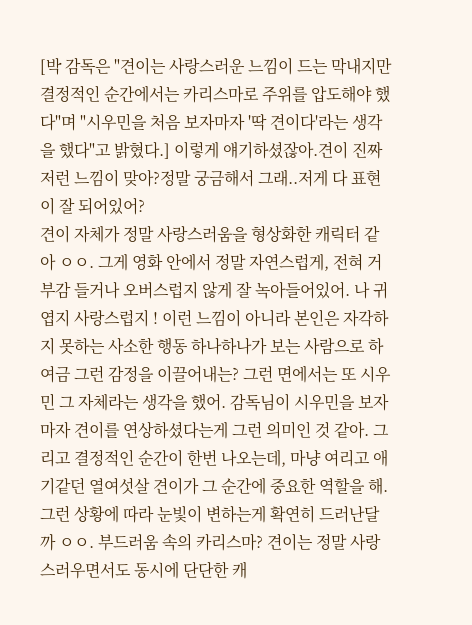[박 감독은 "견이는 사랑스러운 느낌이 드는 막내지만 결정적인 순간에서는 카리스마로 주위를 압도해야 했다"며 "시우민을 처음 보자마자 '딱 견이다'라는 생각을 했다"고 밝혔다.] 이렇게 얘기하셨잖아.견이 진짜 저런 느낌이 맞아?정말 궁금해서 그래..저게 다 표현이 잘 되어있어?
견이 자체가 정말 사랑스러움을 형상화한 캐릭터 같아 ㅇㅇ. 그게 영화 안에서 정말 자연스럽게, 전혀 거부감 들거나 오버스럽지 않게 잘 녹아들어있어. 나 귀엽지 사랑스럽지 ! 이런 느낌이 아니라 본인은 자각하지 못하는 사소한 행동 하나하나가 보는 사람으로 하여금 그런 감정을 이끌어내는? 그런 면에서는 또 시우민 그 자체라는 생각을 했어. 감독님이 시우민을 보자마자 견이를 연상하셨다는게 그런 의미인 것 같아. 그리고 결정적인 순간이 한번 나오는데, 마냥 여리고 애기같던 열여섯살 견이가 그 순간에 중요한 역할을 해. 그런 상황에 따라 눈빛이 변하는게 확연히 드러난달까 ㅇㅇ. 부드러움 속의 카리스마? 견이는 정말 사랑스러우면서도 동시에 단단한 캐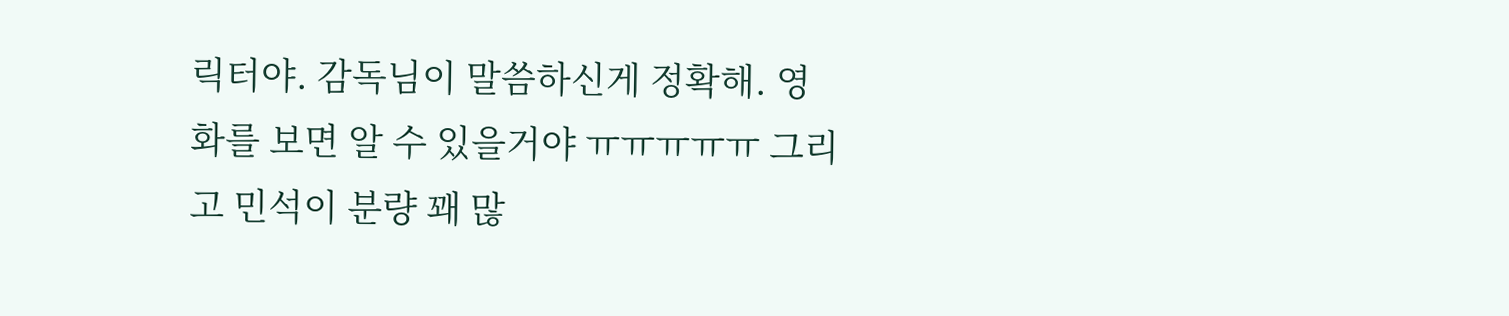릭터야. 감독님이 말씀하신게 정확해. 영화를 보면 알 수 있을거야 ㅠㅠㅠㅠㅠ 그리고 민석이 분량 꽤 많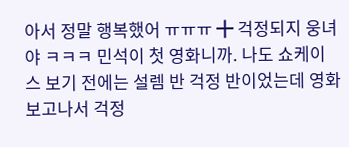아서 정말 행복했어 ㅠㅠㅠ ╋ 걱정되지 웅녀야 ㅋㅋㅋ 민석이 첫 영화니까. 나도 쇼케이스 보기 전에는 설렘 반 걱정 반이었는데 영화 보고나서 걱정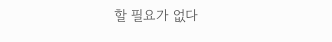할 필요가 없다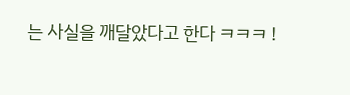는 사실을 깨달았다고 한다 ㅋㅋㅋ !